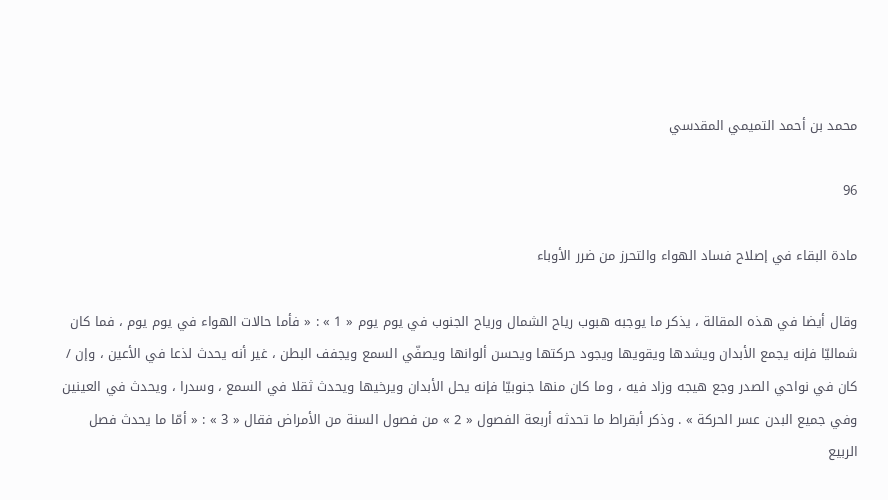محمد بن أحمد التميمي المقدسي

96

مادة البقاء في إصلاح فساد الهواء والتحرز من ضرر الأوباء

وقال أيضا في هذه المقالة ، يذكر ما يوجبه هبوب رياح الشمال ورياح الجنوب في يوم يوم « 1 » : « فأما حالات الهواء في يوم يوم ، فما كان شماليّا فإنه يجمع الأبدان ويشدها ويقويها ويجود حركتها ويحسن ألوانها ويصفّي السمع ويجفف البطن ، غير أنه يحدث لذعا في الأعين ، وإن / كان في نواحي الصدر وجع هيجه وزاد فيه ، وما كان منها جنوبيّا فإنه يحل الأبدان ويرخيها ويحدث ثقلا في السمع ، وسدرا ، ويحدث في العينين وفي جميع البدن عسر الحركة » . وذكر أبقراط ما تحدثه أربعة الفصول « 2 » من فصول السنة من الأمراض فقال « 3 » : « أمّا ما يحدث فصل الربيع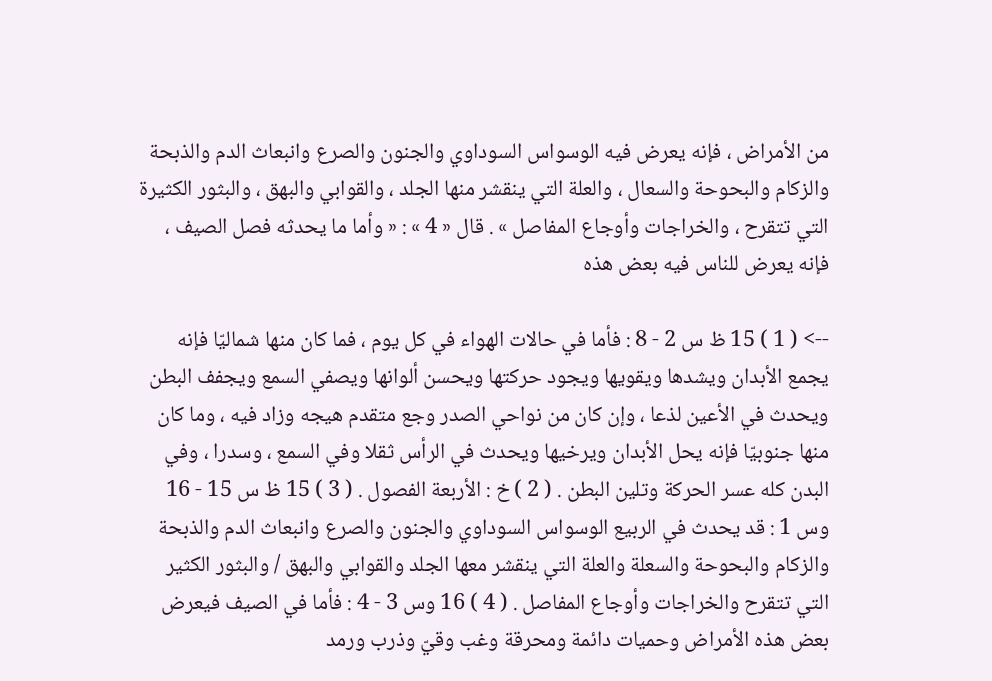من الأمراض ، فإنه يعرض فيه الوسواس السوداوي والجنون والصرع وانبعاث الدم والذبحة والزكام والبحوحة والسعال ، والعلة التي ينقشر منها الجلد ، والقوابي والبهق ، والبثور الكثيرة التي تتقرح ، والخراجات وأوجاع المفاصل » . قال « 4 » : « وأما ما يحدثه فصل الصيف ، فإنه يعرض للناس فيه بعض هذه

--> ( 1 ) 15 ظ س 2 - 8 : فأما في حالات الهواء في كل يوم ، فما كان منها شماليّا فإنه يجمع الأبدان ويشدها ويقويها ويجود حركتها ويحسن ألوانها ويصفي السمع ويجفف البطن ويحدث في الأعين لذعا ، وإن كان من نواحي الصدر وجع متقدم هيجه وزاد فيه ، وما كان منها جنوبيّا فإنه يحل الأبدان ويرخيها ويحدث في الرأس ثقلا وفي السمع ، وسدرا ، وفي البدن كله عسر الحركة وتلين البطن . ( 2 ) خ : الأربعة الفصول . ( 3 ) 15 ظ س 15 - 16 وس 1 : قد يحدث في الربيع الوسواس السوداوي والجنون والصرع وانبعاث الدم والذبحة والزكام والبحوحة والسعلة والعلة التي ينقشر معها الجلد والقوابي والبهق / والبثور الكثير التي تتقرح والخراجات وأوجاع المفاصل . ( 4 ) 16 وس 3 - 4 : فأما في الصيف فيعرض بعض هذه الأمراض وحميات دائمة ومحرقة وغب وقيّ وذرب ورمد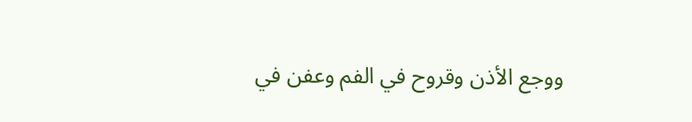ووجع الأذن وقروح في الفم وعفن في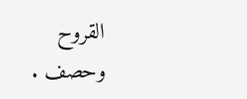القروح وحصف .